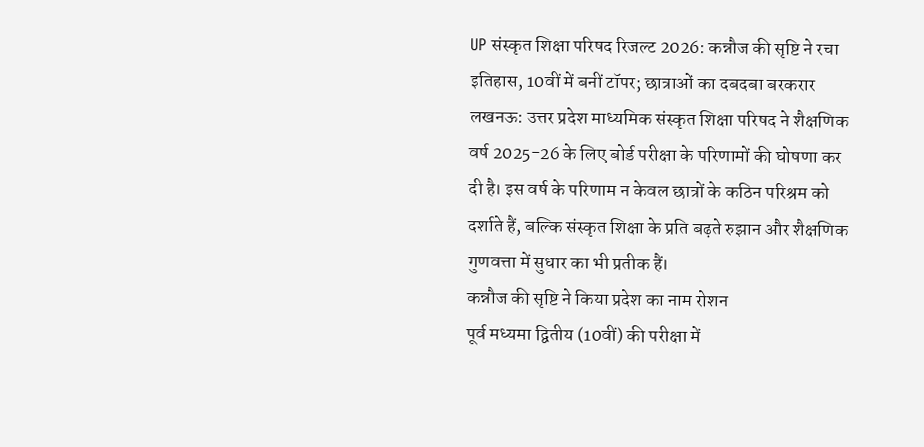UP संस्कृत शिक्षा परिषद रिजल्ट 2026: कन्नौज की सृष्टि ने रचा इतिहास, 10वीं में बनीं टॉपर; छात्राओं का दबदबा बरकरार
लखनऊ: उत्तर प्रदेश माध्यमिक संस्कृत शिक्षा परिषद ने शैक्षणिक वर्ष 2025-26 के लिए बोर्ड परीक्षा के परिणामों की घोषणा कर दी है। इस वर्ष के परिणाम न केवल छात्रों के कठिन परिश्रम को दर्शाते हैं, बल्कि संस्कृत शिक्षा के प्रति बढ़ते रुझान और शैक्षणिक गुणवत्ता में सुधार का भी प्रतीक हैं।
कन्नौज की सृष्टि ने किया प्रदेश का नाम रोशन
पूर्व मध्यमा द्वितीय (10वीं) की परीक्षा में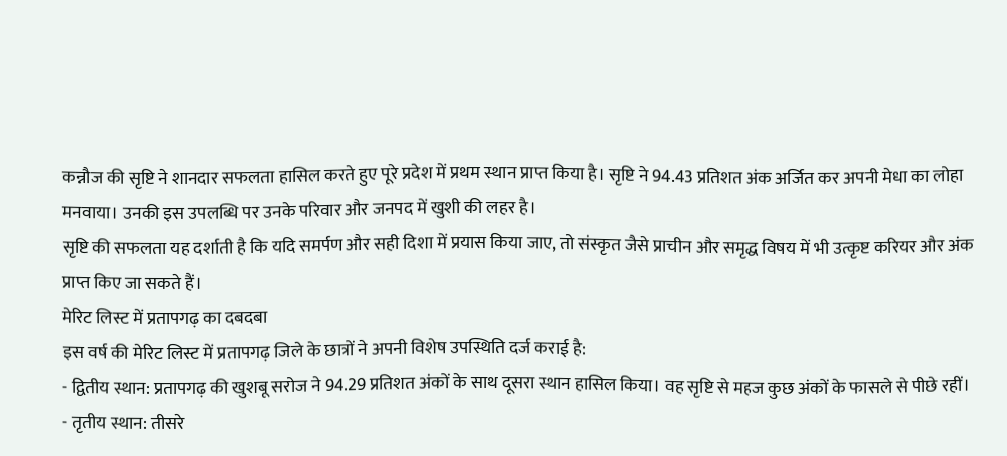कन्नौज की सृष्टि ने शानदार सफलता हासिल करते हुए पूरे प्रदेश में प्रथम स्थान प्राप्त किया है। सृष्टि ने 94.43 प्रतिशत अंक अर्जित कर अपनी मेधा का लोहा मनवाया। उनकी इस उपलब्धि पर उनके परिवार और जनपद में खुशी की लहर है।
सृष्टि की सफलता यह दर्शाती है कि यदि समर्पण और सही दिशा में प्रयास किया जाए, तो संस्कृत जैसे प्राचीन और समृद्ध विषय में भी उत्कृष्ट करियर और अंक प्राप्त किए जा सकते हैं।
मेरिट लिस्ट में प्रतापगढ़ का दबदबा
इस वर्ष की मेरिट लिस्ट में प्रतापगढ़ जिले के छात्रों ने अपनी विशेष उपस्थिति दर्ज कराई है:
- द्वितीय स्थान: प्रतापगढ़ की खुशबू सरोज ने 94.29 प्रतिशत अंकों के साथ दूसरा स्थान हासिल किया। वह सृष्टि से महज कुछ अंकों के फासले से पीछे रहीं।
- तृतीय स्थान: तीसरे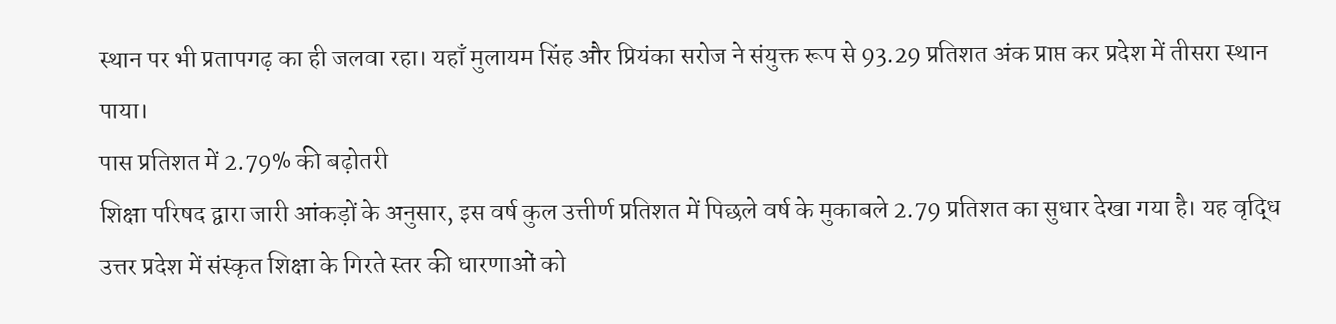स्थान पर भी प्रतापगढ़ का ही जलवा रहा। यहाँ मुलायम सिंह और प्रियंका सरोज ने संयुक्त रूप से 93.29 प्रतिशत अंक प्राप्त कर प्रदेश में तीसरा स्थान पाया।
पास प्रतिशत में 2.79% की बढ़ोतरी
शिक्षा परिषद द्वारा जारी आंकड़ों के अनुसार, इस वर्ष कुल उत्तीर्ण प्रतिशत में पिछले वर्ष के मुकाबले 2.79 प्रतिशत का सुधार देखा गया है। यह वृद्धि उत्तर प्रदेश में संस्कृत शिक्षा के गिरते स्तर की धारणाओं को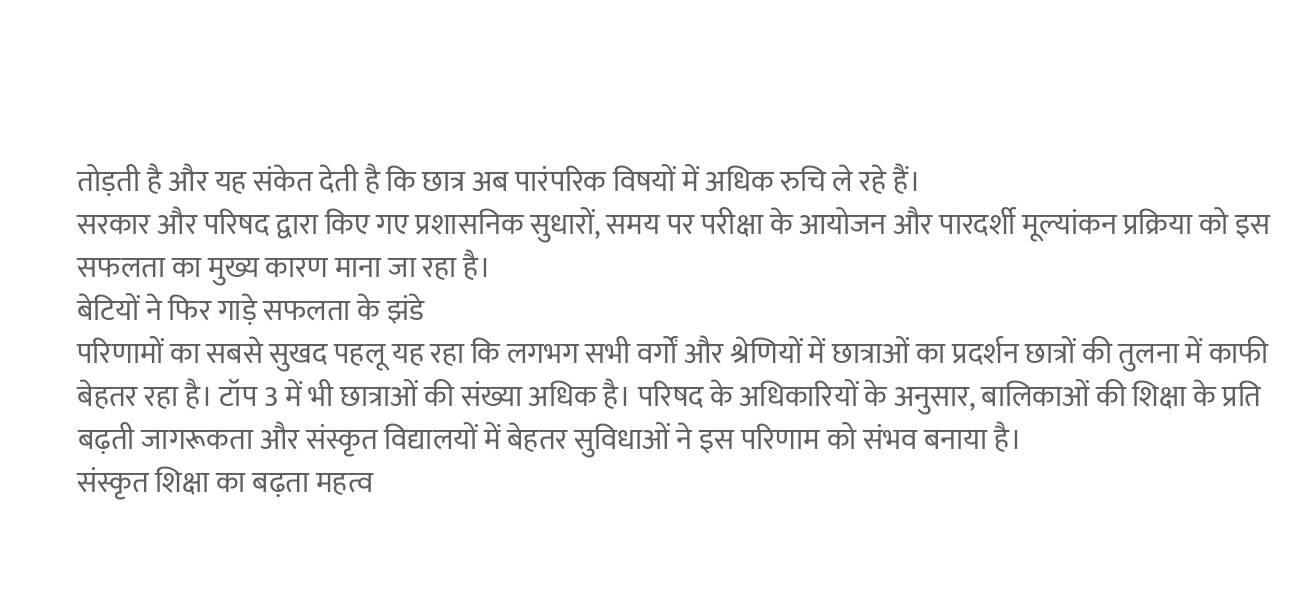तोड़ती है और यह संकेत देती है कि छात्र अब पारंपरिक विषयों में अधिक रुचि ले रहे हैं।
सरकार और परिषद द्वारा किए गए प्रशासनिक सुधारों, समय पर परीक्षा के आयोजन और पारदर्शी मूल्यांकन प्रक्रिया को इस सफलता का मुख्य कारण माना जा रहा है।
बेटियों ने फिर गाड़े सफलता के झंडे
परिणामों का सबसे सुखद पहलू यह रहा कि लगभग सभी वर्गों और श्रेणियों में छात्राओं का प्रदर्शन छात्रों की तुलना में काफी बेहतर रहा है। टॉप 3 में भी छात्राओं की संख्या अधिक है। परिषद के अधिकारियों के अनुसार, बालिकाओं की शिक्षा के प्रति बढ़ती जागरूकता और संस्कृत विद्यालयों में बेहतर सुविधाओं ने इस परिणाम को संभव बनाया है।
संस्कृत शिक्षा का बढ़ता महत्व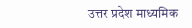उत्तर प्रदेश माध्यमिक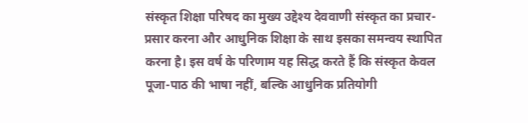संस्कृत शिक्षा परिषद का मुख्य उद्देश्य देववाणी संस्कृत का प्रचार-प्रसार करना और आधुनिक शिक्षा के साथ इसका समन्वय स्थापित करना है। इस वर्ष के परिणाम यह सिद्ध करते हैं कि संस्कृत केवल पूजा-पाठ की भाषा नहीं, बल्कि आधुनिक प्रतियोगी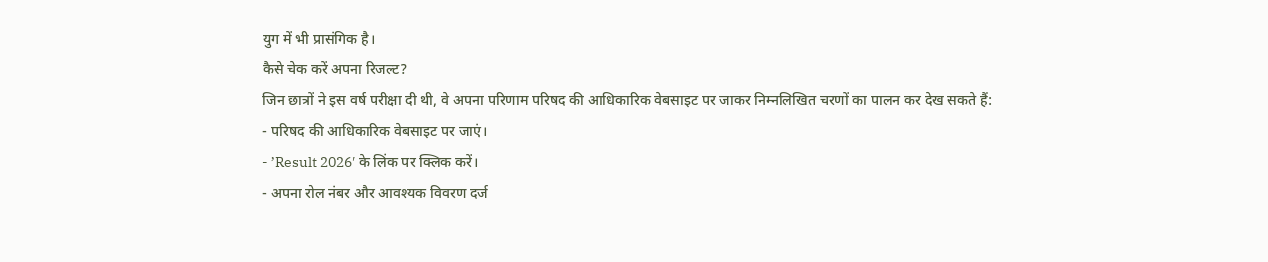युग में भी प्रासंगिक है।
कैसे चेक करें अपना रिजल्ट?
जिन छात्रों ने इस वर्ष परीक्षा दी थी, वे अपना परिणाम परिषद की आधिकारिक वेबसाइट पर जाकर निम्नलिखित चरणों का पालन कर देख सकते हैं:
- परिषद की आधिकारिक वेबसाइट पर जाएं।
- ’Result 2026′ के लिंक पर क्लिक करें।
- अपना रोल नंबर और आवश्यक विवरण दर्ज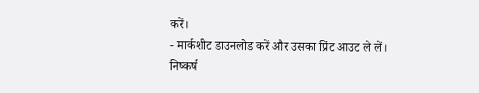करें।
- मार्कशीट डाउनलोड करें और उसका प्रिंट आउट ले लें।
निष्कर्ष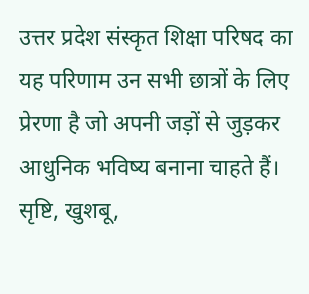उत्तर प्रदेश संस्कृत शिक्षा परिषद का यह परिणाम उन सभी छात्रों के लिए प्रेरणा है जो अपनी जड़ों से जुड़कर आधुनिक भविष्य बनाना चाहते हैं। सृष्टि, खुशबू,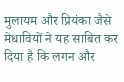मुलायम और प्रियंका जैसे मेधावियों ने यह साबित कर दिया है कि लगन और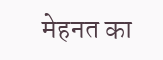मेहनत का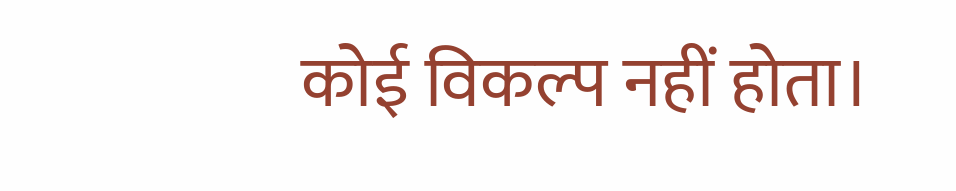कोई विकल्प नहीं होता।